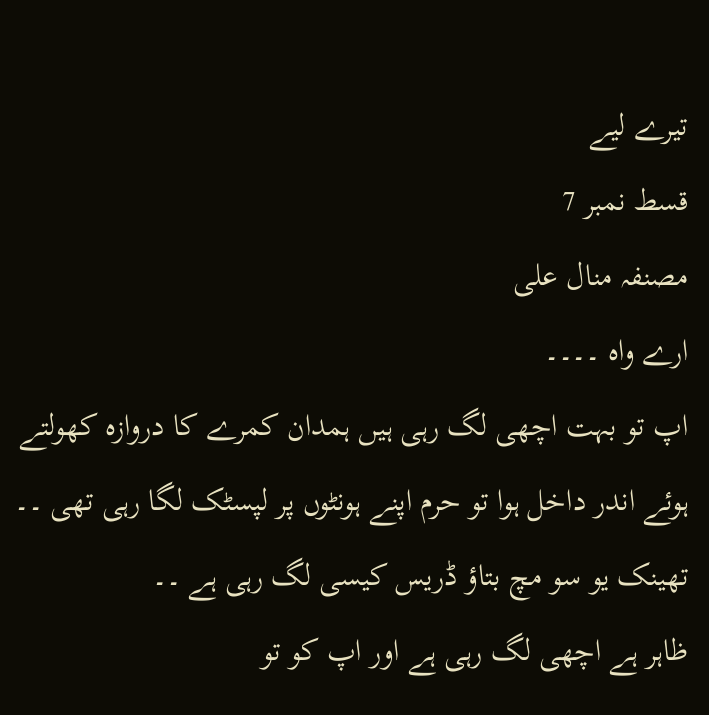تیرے لیے
قسط نمبر 7
مصنفہ منال علی
ارے واہ ۔۔۔۔
اپ تو بہت اچھی لگ رہی ہیں ہمدان کمرے کا دروازہ کھولتے ہوئے اندر داخل ہوا تو حرم اپنے ہونٹوں پر لپسٹک لگا رہی تھی ۔۔
تھینک یو سو مچ بتاؤ ڈریس کیسی لگ رہی ہے ۔۔
ظاہر ہے اچھی لگ رہی ہے اور اپ کو تو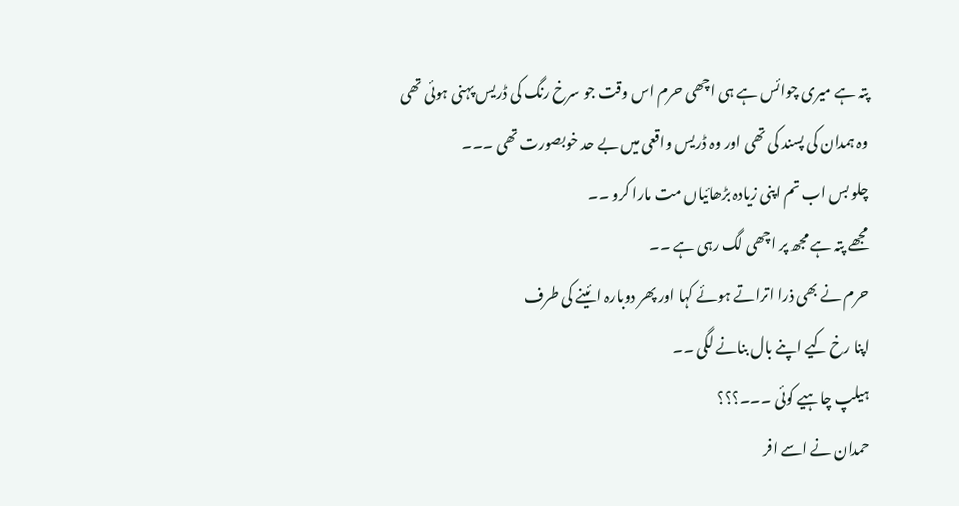پتہ ہے میری چوائس ہے ہی اچھی حرم اس وقت جو سرخ رنگ کی ڈریس پہنی ہوئی تھی وہ ہمدان کی پسند کی تھی اور وہ ڈریس واقعی میں بے حد خوبصورت تھی ۔۔۔
چلو بس اب تم اپنی زیادہ بڑھائیاں مت مارا کرو ۔۔
مجھے پتہ ہے مجھ پر اچھی لگ رہی ہے ۔۔
حرم نے بھی ذرا اتراتے ہوئے کہا اور پھر دوبارہ ائینے کی طرف
اپنا رخ کیے اپنے بال بنانے لگی ۔۔
ہیلپ چاہیے کوئی ۔۔۔؟؟؟
حمدان نے اسے افر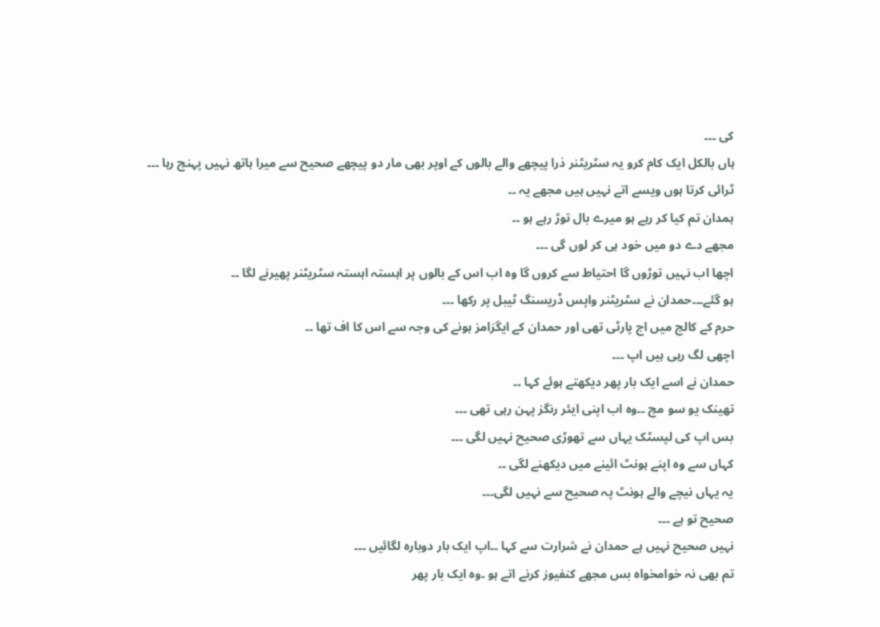کی ۔۔۔
ہاں بالکل ایک کام کرو یہ سٹریٹنر ذرا پیچھے والے بالوں کے اوپر بھی مار دو پیچھے صحیح سے میرا ہاتھ نہیں پہنچ رہا ۔۔۔
ٹرائی کرتا ہوں ویسے اتے نہیں ہیں مجھے یہ ۔۔
ہمدان تم کیا کر رہے ہو میرے بال توڑ رہے ہو ۔۔
مجھے دے دو میں خود ہی کر لوں گی ۔۔۔
اچھا اب نہیں توڑوں گا احتیاط سے کروں گا وہ اب اس کے بالوں پر اہستہ اہستہ سٹریٹنر پھیرنے لگا ۔۔
ہو گئے۔۔۔حمدان نے سٹریٹنر واپس ڈریسنگ ٹیبل پر رکھا ۔۔۔
حرم کے کالج میں اج پارٹی تھی اور حمدان کے ایگزامز ہونے کی وجہ سے اس کا اف تھا ۔۔
اچھی لگ رہی ہیں اپ ۔۔۔
حمدان نے اسے ایک بار پھر دیکھتے ہوئے کہا ۔۔
تھینک یو سو مچ ۔۔وہ اب اپنی ایئر رنگز پہن رہی تھی ۔۔۔
بس اپ کی لپسٹک یہاں سے تھوڑی صحیح نہیں لگی ۔۔۔
کہاں سے وہ اپنے ہونٹ ائینے میں دیکھنے لگی ۔۔
یہ یہاں نیچے والے ہونٹ پہ صحیح سے نہیں لگی۔۔۔
صحیح تو ہے ۔۔۔
نہیں صحیح نہیں ہے حمدان نے شرارت سے کہا ۔۔اپ ایک بار دوبارہ لگائیں ۔۔۔
تم بھی نہ خوامخواہ بس مجھے کنفیوز کرنے اتے ہو ۔وہ ایک بار پھر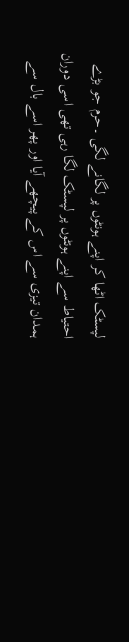لپسٹک اٹھا کر اپنے ہونٹوں پر لگانے لگی ۔حرم جو بڑے احتیاط سے اپنے ہونٹوں پر لپسٹک لگا رہی تھی اسی دوران ہمدان تیزی سے اس کے پیچھے آیا اور پھر اسے بال سے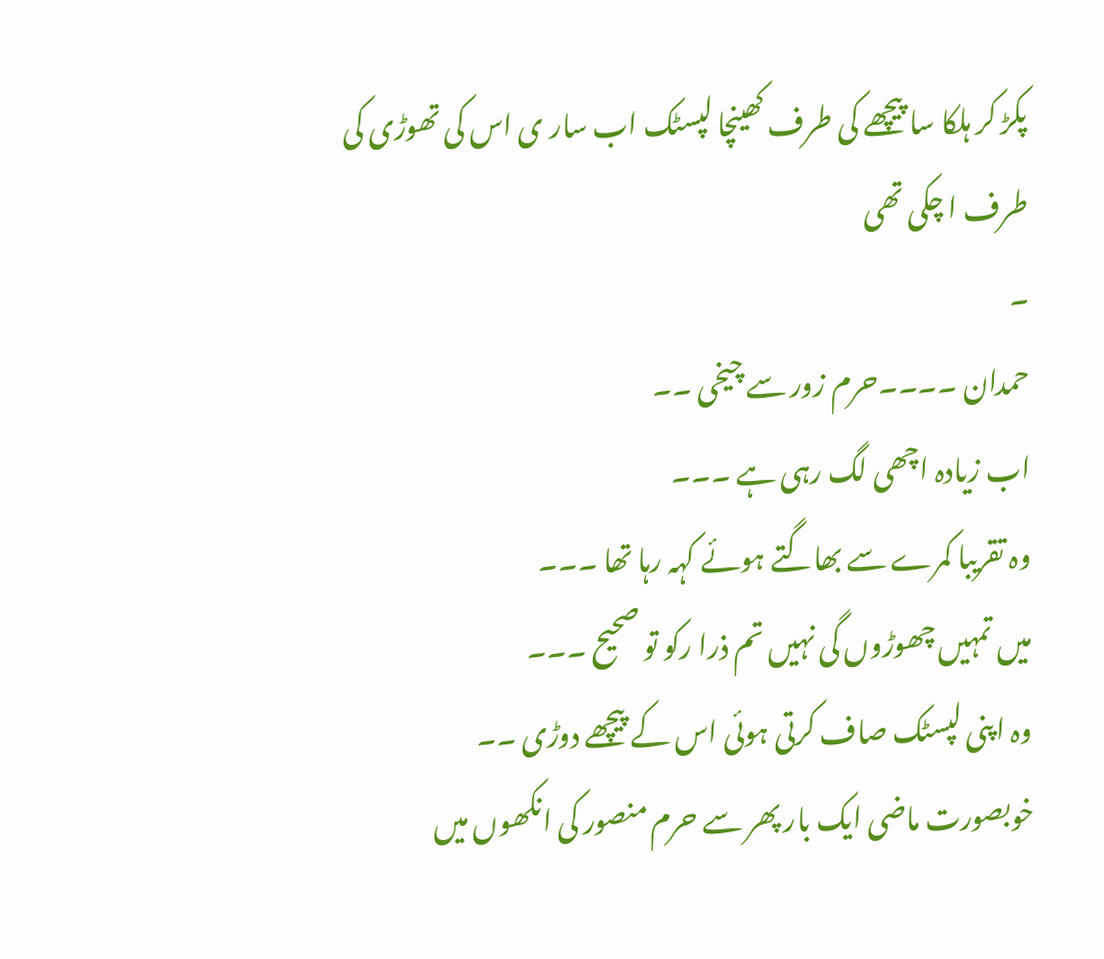پکڑ کر ہلکا سا پیچھے کی طرف کھینچا لپسٹک اب سار ی اس کی تھوڑی کی طرف ا چکی تھی
۔
حمدان ۔۔۔۔حرم زور سے چیخی ۔۔
اب زیادہ اچھی لگ رہی ہے ۔۔۔
وہ تقریبا کمرے سے بھاگتے ہوئے کہہ رہا تھا ۔۔۔
میں تمہیں چھوڑوں گی نہیں تم ذرا رکو تو صحیح ۔۔۔
وہ اپنی لپسٹک صاف کرتی ہوئی اس کے پیچھے دوڑی ۔۔
خوبصورت ماضی ایک بار پھر سے حرم منصور کی انکھوں میں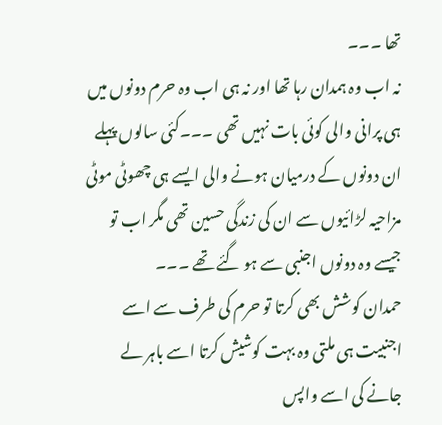تھا ۔۔۔
نہ اب وہ ہمدان رہا تھا اور نہ ہی اب وہ حرم دونوں میں ہی پرانی والی کوئی بات نہیں تھی ۔۔۔کئی سالوں پہلے ان دونوں کے درمیان ہونے والی ایسے ہی چھوٹی موٹی مزاحیہ لڑائیوں سے ان کی زندگی حسین تھی مگر اب تو جیسے وہ دونوں اجنبی سے ہو گئے تھے ۔۔۔
حمدان کوشش بھی کرتا تو حرم کی طرف سے اسے اجنبیت ہی ملتی وہ بہت کوشیش کرتا اسے باہر لے جانے کی اسے واپس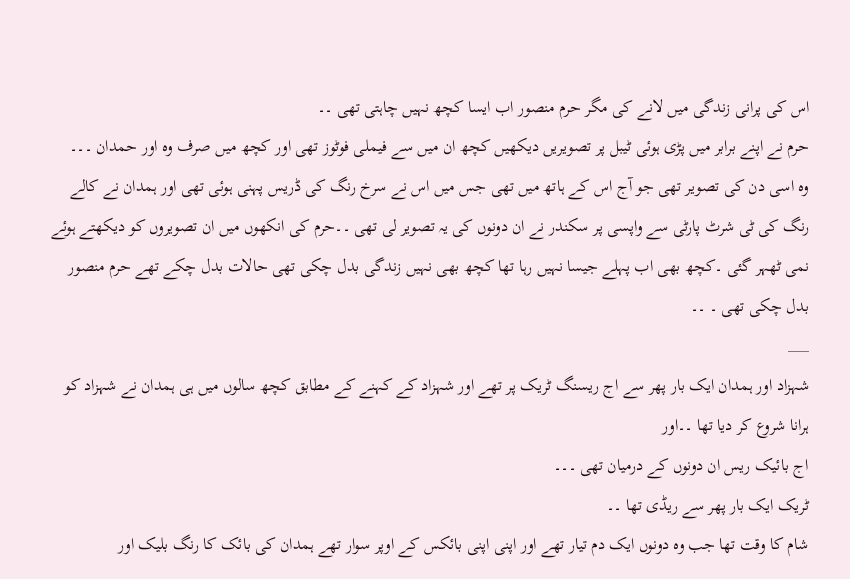اس کی پرانی زندگی میں لانے کی مگر حرم منصور اب ایسا کچھ نہیں چاہتی تھی ۔۔
حرم نے اپنے برابر میں پڑی ہوئی ٹیبل پر تصویریں دیکھیں کچھ ان میں سے فیملی فوٹوز تھی اور کچھ میں صرف وہ اور حمدان ۔۔۔
وہ اسی دن کی تصویر تھی جو آج اس کے ہاتھ میں تھی جس میں اس نے سرخ رنگ کی ڈریس پہنی ہوئی تھی اور ہمدان نے کالے رنگ کی ٹی شرٹ پارٹی سے واپسی پر سکندر نے ان دونوں کی یہ تصویر لی تھی ۔۔حرم کی انکھوں میں ان تصویروں کو دیکھتے ہوئے نمی ٹھہر گئی ۔کچھ بھی اب پہلے جیسا نہیں رہا تھا کچھ بھی نہیں زندگی بدل چکی تھی حالات بدل چکے تھے حرم منصور بدل چکی تھی ۔ ۔۔
___
شہزاد اور ہمدان ایک بار پھر سے اج ریسنگ ٹریک پر تھے اور شہزاد کے کہنے کے مطابق کچھ سالوں میں ہی ہمدان نے شہزاد کو ہرانا شروع کر دیا تھا ۔۔اور
اج بائیک ریس ان دونوں کے درمیان تھی ۔۔۔
ٹریک ایک بار پھر سے ریڈی تھا ۔۔
شام کا وقت تھا جب وہ دونوں ایک دم تیار تھے اور اپنی اپنی بائکس کے اوپر سوار تھے ہمدان کی بائک کا رنگ بلیک اور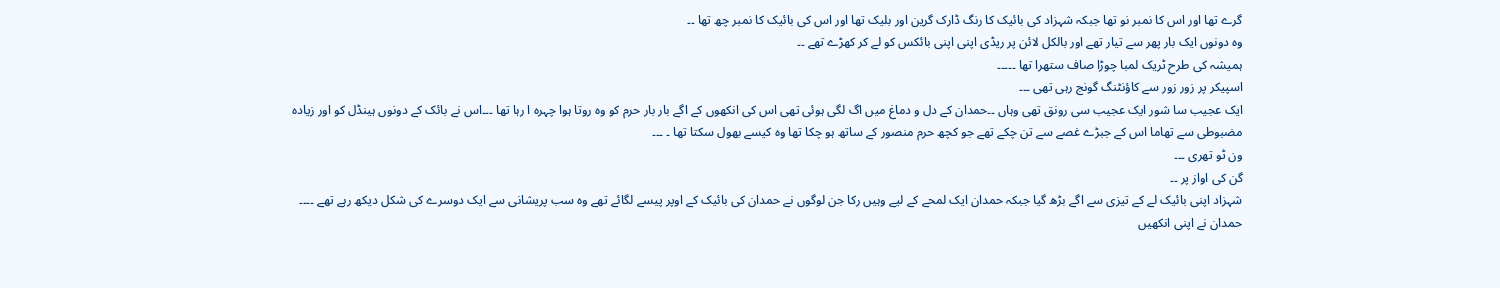گرے تھا اور اس کا نمبر نو تھا جبکہ شہزاد کی بائیک کا رنگ ڈارک گرین اور بلیک تھا اور اس کی بائیک کا نمبر چھ تھا ۔۔
وہ دونوں ایک بار پھر سے تیار تھے اور بالکل لائن پر ریڈی اپنی اپنی بائکس کو لے کر کھڑے تھے ۔۔
ہمیشہ کی طرح ٹریک لمبا چوڑا صاف ستھرا تھا ۔۔۔۔۔
اسپیکر پر زور زور سے کاؤنٹنگ گونج رہی تھی ۔۔۔
ایک عجیب سا شور ایک عجیب سی رونق تھی وہاں ۔۔حمدان کے دل و دماغ میں اگ لگی ہوئی تھی اس کی انکھوں کے اگے بار بار حرم کو وہ روتا ہوا چہرہ ا رہا تھا ۔۔۔اس نے بائک کے دونوں ہینڈل کو اور زیادہ مضبوطی سے تھاما اس کے جبڑے غصے سے تن چکے تھے جو کچھ حرم منصور کے ساتھ ہو چکا تھا وہ کیسے بھول سکتا تھا ۔ ۔۔۔
ون ٹو تھری ۔۔۔
گن کی اواز پر ۔۔
شہزاد اپنی بائیک لے کے تیزی سے اگے بڑھ گیا جبکہ حمدان ایک لمحے کے لیے وہیں رکا جن لوگوں نے حمدان کی بائیک کے اوپر پیسے لگائے تھے وہ سب پریشانی سے ایک دوسرے کی شکل دیکھ رہے تھے ۔۔۔۔
حمدان نے اپنی انکھیں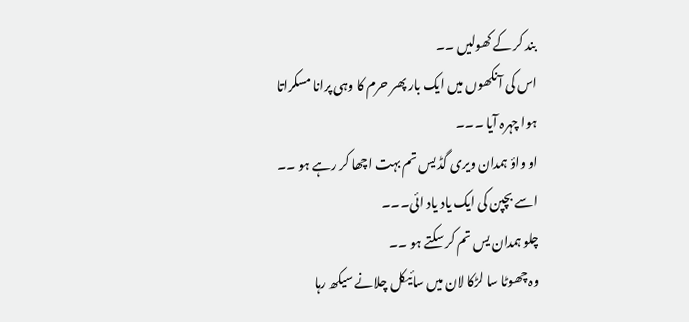بند کر کے کھولیں ۔۔
اس کی آنکھوں میں ایک بار پھر حرم کا وہی پرانا مسکراتا ہوا چہرہ آیا ۔۔۔
او واؤ ہمدان ویری گڈ یس تم بہت اچھا کر رہے ہو ۔۔ اسے بچپن کی ایک یاد یاد ائی۔۔۔
چلو ہمدان یس تم کر سکتے ہو ۔۔
وہ چھوٹا سا لڑکا لان میں سائیکل چلانے سیکھ رہا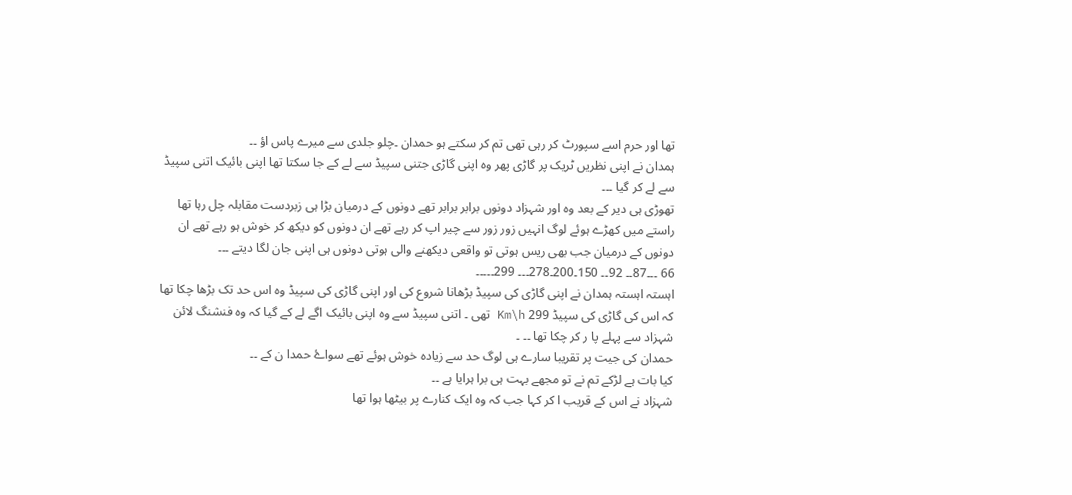تھا اور حرم اسے سپورٹ کر رہی تھی تم کر سکتے ہو حمدان ۔چلو جلدی سے میرے پاس اؤ ۔۔
ہمدان نے اپنی نظریں ٹریک پر گاڑی پھر وہ اپنی گاڑی جتنی سپیڈ سے لے کے جا سکتا تھا اپنی بائیک اتنی سپیڈ سے لے کر گیا ۔۔۔
تھوڑی ہی دیر کے بعد وہ اور شہزاد دونوں برابر برابر تھے دونوں کے درمیان بڑا ہی زبردست مقابلہ چل رہا تھا راستے میں کھڑے ہوئے لوگ انہیں زور زور سے چیر اپ کر رہے تھے ان دونوں کو دیکھ کر خوش ہو رہے تھے ان دونوں کے درمیان جب بھی ریس ہوتی تو واقعی دیکھنے والی ہوتی دونوں ہی اپنی جان لگا دیتے ۔۔۔
66 ۔۔۔87۔۔ 92۔۔ 150۔200۔278۔۔۔ 299۔۔۔۔۔
اہستہ اہستہ ہمدان نے اپنی گاڑی کی سپیڈ بڑھانا شروع کی اور اپنی گاڑی کی سپیڈ وہ اس حد تک بڑھا چکا تھا کہ اس کی گاڑی کی سپیڈ 299 Km\h تھی ۔ اتنی سپیڈ سے وہ اپنی بائیک اگے لے کے گیا کہ وہ فنشنگ لائن شہزاد سے پہلے پا ر کر چکا تھا ۔۔ ۔
حمدان کی جیت پر تقریبا سارے ہی لوگ حد سے زیادہ خوش ہوئے تھے سواۓ حمدا ن کے ۔۔
کیا بات ہے لڑکے تم نے تو مجھے بہت ہی برا ہرایا ہے ۔۔
شہزاد نے اس کے قریب ا کر کہا جب کہ وہ ایک کنارے پر بیٹھا ہوا تھا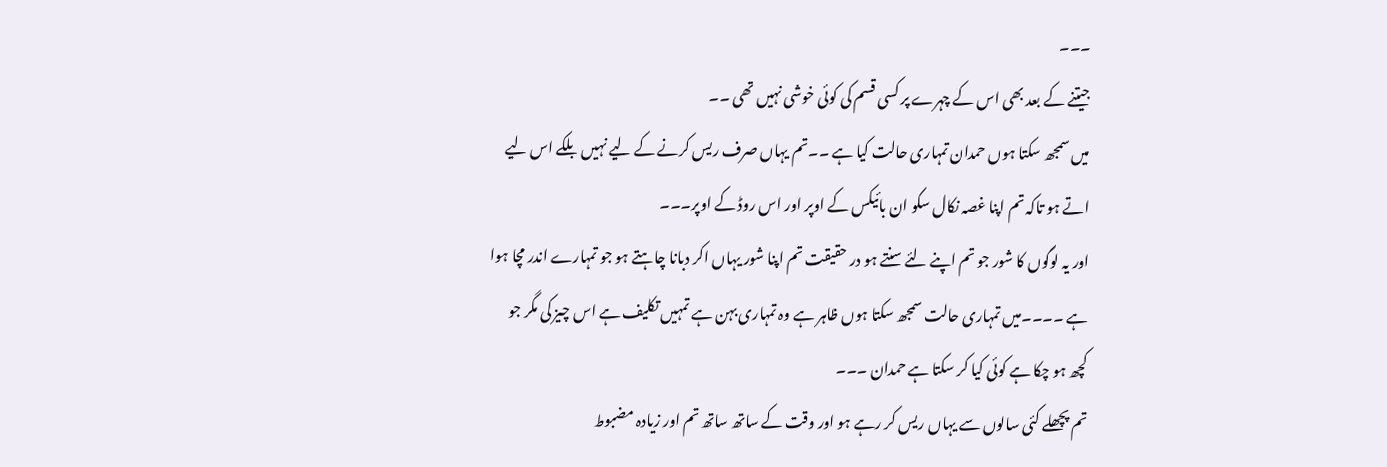۔۔۔
جیتنے کے بعد بھی اس کے چہرے پر کسی قسم کی کوئی خوشی نہیں تھی ۔۔
میں سمجھ سکتا ہوں حمدان تمہاری حالت کیا ہے ۔۔تم یہاں صرف ریس کرنے کے لیے نہیں بلکے اس لیے اتے ہو تاکہ تم اپنا غصہ نکال سکو ان بائیکس کے اوپر اور اس روڈ کے اوپر۔۔۔
اور یہ لوگوں کا شور جو تم اپنے لئے سنتے ہو در حقیقت تم اپنا شور یہاں اکر دبانا چاہتے ہو جو تمہارے اندر مچا ہوا ہے ۔۔۔۔میں تمہاری حالت سمجھ سکتا ہوں ظاہر ہے وہ تمہاری بہن ہے تمہیں تکلیف ہے اس چیز کی مگر جو کچھ ہو چکا ہے کوئی کیا کر سکتا ہے حمدان ۔۔۔
تم پچھلے کئی سالوں سے یہاں ریس کر رہے ہو اور وقت کے ساتھ ساتھ تم اور زیادہ مضبوط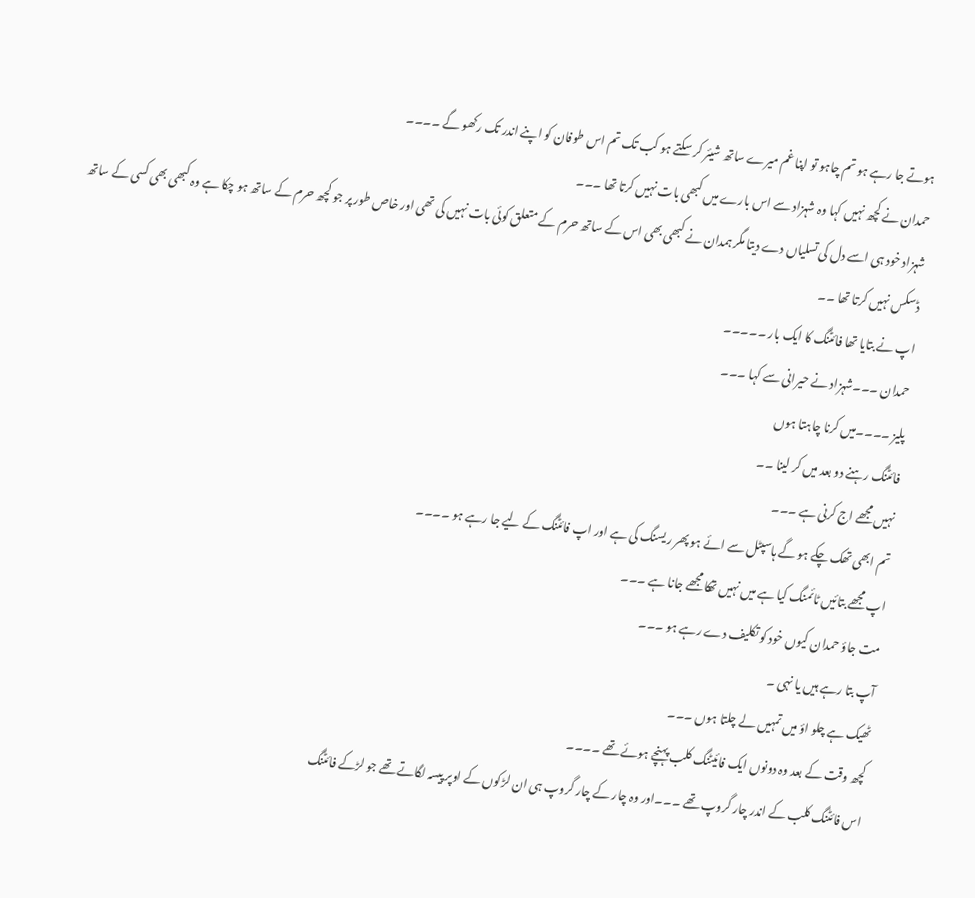ہوتے جا رہے ہو تم چاہو تو اپنا غم میرے ساتھ شیئر کر سکتے ہو کب تک تم اس طوفان کو اپنے اندر تک رکھو گے ۔۔۔۔
حمدان نے کچھ نہیں کہا وہ شہزاد سے اس بارے میں کبھی بات نہیں کرتا تھا ۔۔۔
شہزاد خود ہی اسے دل کی تسلیاں دے دیتا مگر ہمدان نے کبھی بھی اس کے ساتھ حرم کے متعلق کوئی بات نہیں کی تھی اور خاص طور پر جو کچھ حرم کے ساتھ ہو چکا ہے وہ کبھی بھی کسی کے ساتھ ڈسکس نہیں کرتا تھا ۔۔
اپ نے بتایا تھا فائٹنگ کا ایک بار ۔۔۔۔۔
حمدان ۔۔۔شہزاد نے حیرانی سے کہا ۔۔۔
پلیز ۔۔۔۔میں کرنا چاہتا ہوں
فائٹنگ رہنے دو بعد میں کر لینا ۔۔
نہیں مجھے اج کرنی ہے ۔۔۔
تم ابھی تھک چکے ہو گے ہاسپٹل سے ائے ہو پھر ریسنگ کی ہے اور اپ فائٹنگ کے لیے جا رہے ہو ۔۔۔۔
اپ مجھے بتائیں ٹائمنگ کیا ہے میں نہیں تھکا مجھے جانا ہے ۔۔۔
مت جاؤ حمدان کیوں خود کو تکلیف دے رہے ہو ۔۔۔
آپ بتا رہے ہیں یا نہی ۔
ٹھیک ہے چلو اؤ میں تمہیں لے چلتا ہوں ۔۔۔
کچھ وقت کے بعد وہ دونوں ایک فائیٹنگ کلب پہنچے ہوئے تھے ۔۔۔۔
اس فائٹنگ کلب کے اندر چار گروپ تھے ۔۔۔اور وہ چار کے چار گروپ ہی ان لڑکوں کے اوپر پیسہ لگاتے تھے جو لڑکے فائٹنگ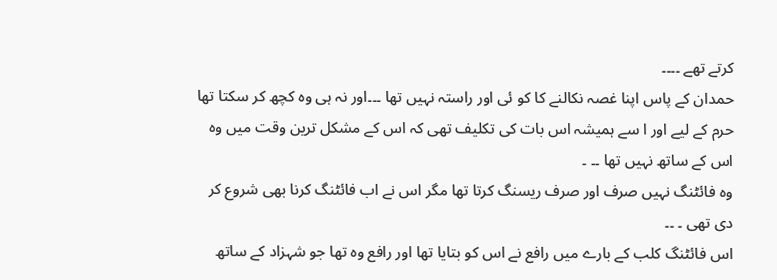کرتے تھے ۔۔۔۔
حمدان کے پاس اپنا غصہ نکالنے کا کو ئی اور راستہ نہیں تھا ۔۔۔اور نہ ہی وہ کچھ کر سکتا تھا حرم کے لیے اور ا سے ہمیشہ اس بات کی تکلیف تھی کہ اس کے مشکل ترین وقت میں وہ اس کے ساتھ نہیں تھا ۔۔ ۔
وہ فائٹنگ نہیں صرف اور صرف ریسنگ کرتا تھا مگر اس نے اب فائٹنگ کرنا بھی شروع کر دی تھی ۔ ۔۔
اس فائٹنگ کلب کے بارے میں رافع نے اس کو بتایا تھا اور رافع وہ تھا جو شہزاد کے ساتھ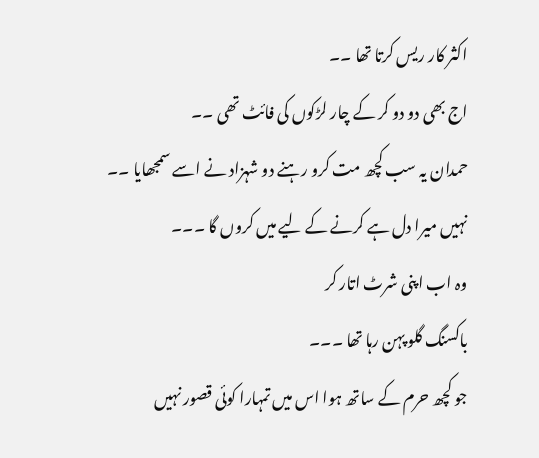اکثر کار ریس کرتا تھا ۔۔
اج بھی دو دو کر کے چار لڑکوں کی فائٹ تھی ۔۔
حمدان یہ سب کچھ مت کرو رہنے دو شہزاد نے اسے سمجھایا ۔۔
نہیں میرا دل ہے کرنے کے لیے میں کروں گا ۔۔۔
وہ اب اپنی شرٹ اتار کر
باکسنگ گلو پہن رہا تھا ۔۔۔
جو کچھ حرم کے ساتھ ہوا اس میں تمہارا کوئی قصور نہیں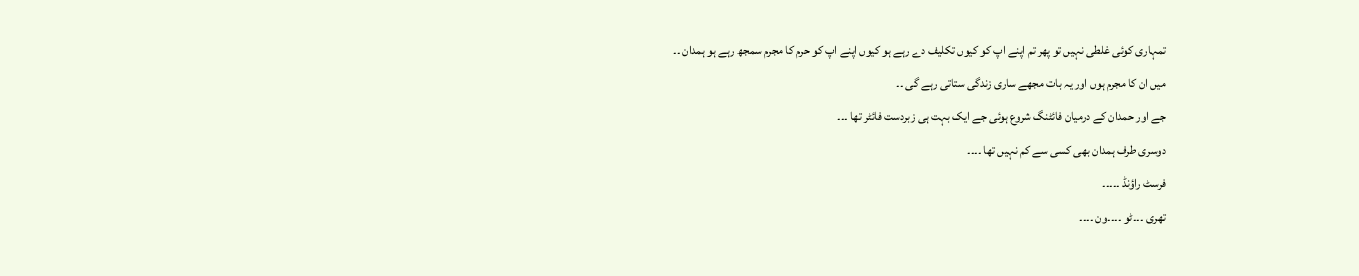تمہاری کوئی غلطی نہیں تو پھر تم اپنے اپ کو کیوں تکلیف دے رہے ہو کیوں اپنے اپ کو حرم کا مجرم سمجھ رہے ہو ہمدان ۔۔
میں ان کا مجرم ہوں اور یہ بات مجھے ساری زندگی ستاتی رہے گی ۔۔
جے اور حمدان کے درمیان فائٹنگ شروع ہوئی جے ایک بہت ہی زبردست فائٹر تھا ۔۔۔
دوسری طرف ہمدان بھی کسی سے کم نہیں تھا ۔۔۔۔
فرسٹ راؤنڈ ۔۔۔۔۔
تھری ۔۔۔ٹو ۔۔۔۔ون ۔۔۔۔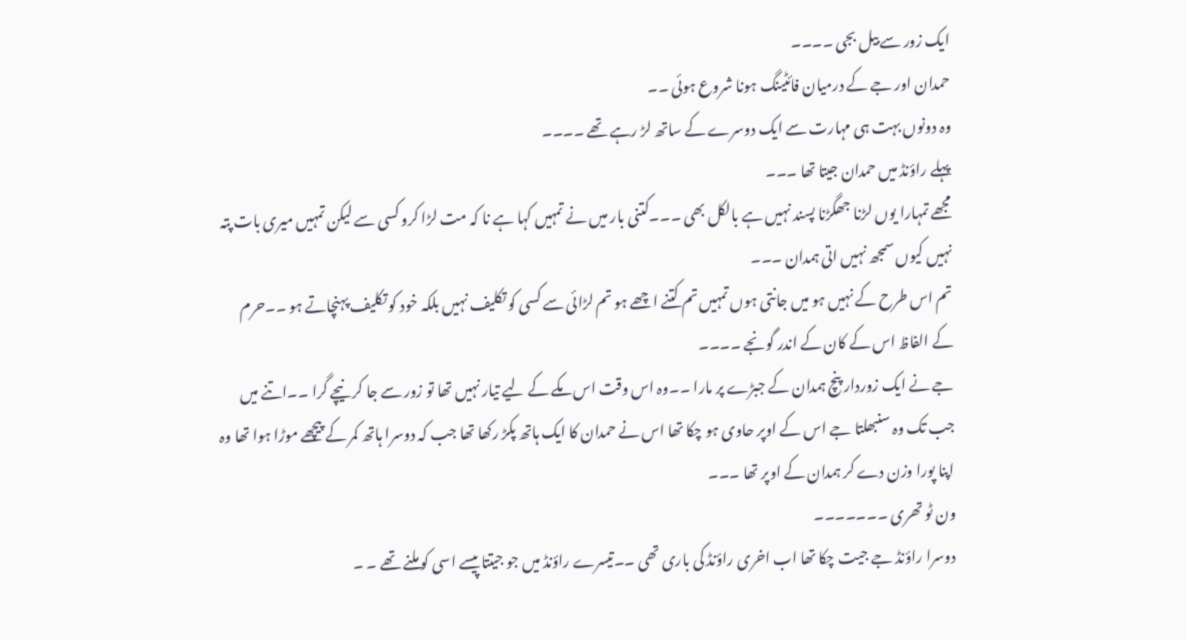ایک زور سے بیل بجی ۔۔۔۔
حمدان اور جے کے درمیان فائٹینگ ہونا شروع ہوئی ۔۔
وہ دونوں بہت ہی مہارت سے ایک دوسرے کے ساتھ لڑ رہے تھے ۔۔۔۔
پہلے راؤنڈ میں حمدان جیتا تھا ۔۔۔
مجھے تمہارا یوں لڑنا جھگڑنا پسند نہیں ہے بالکل بھی ۔۔۔کتنی بار میں نے تمہیں کہا ہے نا کہ مت لڑا کرو کسی سے لیکن تمہیں میری بات پتہ نہیں کیوں سمجھ نہیں اتی ہمدان ۔۔۔
تم اس طرح کے نہیں ہو میں جانتی ہوں تمہیں تم کتنے اچھے ہو تم لڑائی سے کسی کو تکلیف نہیں بلکہ خود کو تکلیف پہنچاتے ہو ۔۔حرم کے الفاظ اس کے کان کے اندر گونجے ۔۔۔۔
جے نے ایک زوردار پنچ ہمدان کے جبڑے پر مارا ۔۔وہ اس وقت اس مکے کے لیے تیار نہیں تھا تو زور سے جا کر نیچے گرا ۔۔اتنے میں جب تک وہ سنبھلتا جے اس کے اوپر حاوی ہو چکا تھا اس نے حمدان کا ایک ہاتھ پکڑ رکھا تھا جب کہ دوسرا ہاتھ کمر کے پیچھے موڑا ہوا تھا وہ اپنا پورا وزن دے کر ہمدان کے اوپر تھا ۔۔۔
ون ٹو تھری ۔۔۔۔۔۔۔
دوسرا راؤنڈ جے جیت چکا تھا اب اخری راؤنڈ کی باری تھی ۔۔تیسرے راؤنڈ میں جو جیتتا پیسے اسی کو ملنے تھے ۔ ۔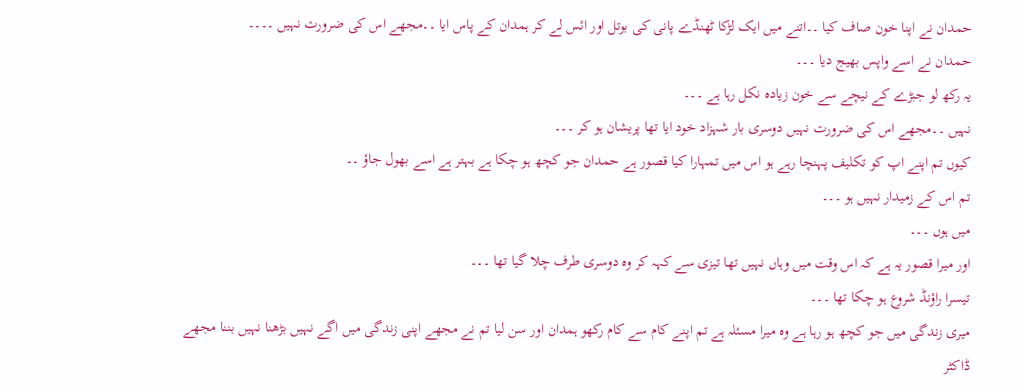حمدان نے اپنا خون صاف کیا ۔۔اتنے میں ایک لڑکا ٹھنڈے پانی کی بوتل اور ائس لے کر ہمدان کے پاس ایا ۔۔مجھے اس کی ضرورت نہیں ۔۔۔۔
حمدان نے اسے واپس بھیج دیا ۔۔۔
یہ رکھ لو جبڑے کے نیچے سے خون زیادہ نکل رہا ہے ۔۔۔
نہیں ۔۔مجھے اس کی ضرورت نہیں دوسری بار شہزاد خود ایا تھا پریشان ہو کر ۔۔۔
کیوں تم اپنے اپ کو تکلیف پہنچا رہے ہو اس میں تمہارا کیا قصور ہے حمدان جو کچھ ہو چکا ہے بہتر ہے اسے بھول جاؤ ۔۔
تم اس کے زمیدار نہیں ہو ۔۔۔
میں ہوں ۔۔۔
اور میرا قصور یہ ہے کہ اس وقت میں وہاں نہیں تھا تیزی سے کہہ کر وہ دوسری طرف چلا گیا تھا ۔۔۔
تیسرا راؤنڈ شروع ہو چکا تھا ۔۔۔
میری زندگی میں جو کچھ ہو رہا ہے وہ میرا مسئلہ ہے تم اپنے کام سے کام رکھو ہمدان اور سن لیا تم نے مجھے اپنی زندگی میں اگے نہیں بڑھنا نہیں بننا مجھے ڈاکٹر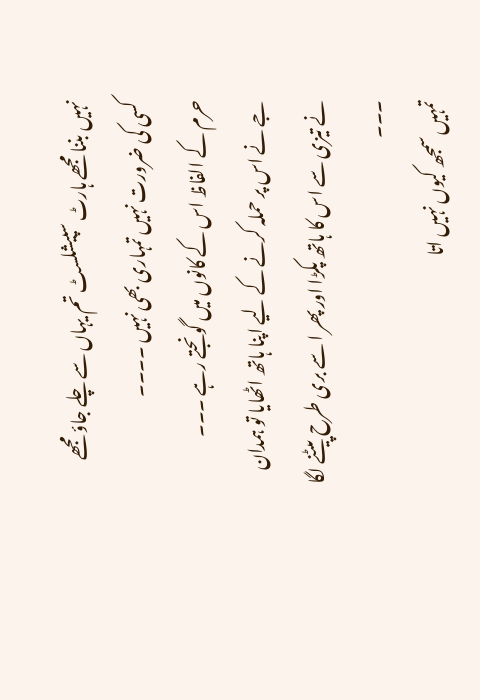نہیں بننا مجھے ہارٹ سپیشلسٹ تم یہاں سے چلے جاؤ مجھے کسی کی ضرورت نہیں تمہاری بھی نہیں ۔۔۔۔
حرم کے الفاظ اس کے کانوں میں گونجتے رہے ۔۔۔
جے نے اس پر حملہ کرنے کے لیے اپنا ہاتھ اٹھایا تو ہمدان نے تیزی سے اس کا ہاتھ پکڑا اور پھر ا سے بری طرح پیٹنے لگا ۔۔۔
تمہیں سمجھ کیوں نہیں اتا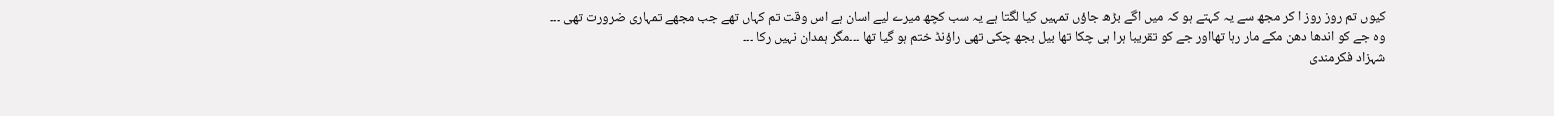کیوں تم روز روز ا کر مجھ سے یہ کہتے ہو کہ میں اگے بڑھ جاؤں تمہیں کیا لگتا ہے یہ سب کچھ میرے لیے اسان ہے اس وقت تم کہاں تھے جب مجھے تمہاری ضرورت تھی ۔۔۔
وہ جے کو اندھا دھن مکے مار رہا تھااور جے کو تقریبا ہرا ہی چکا تھا بیل بجھ چکی تھی راؤنڈ ختم ہو گیا تھا ۔۔۔مگر ہمدان نہیں رکا ۔۔۔
شہزاد فکرمندی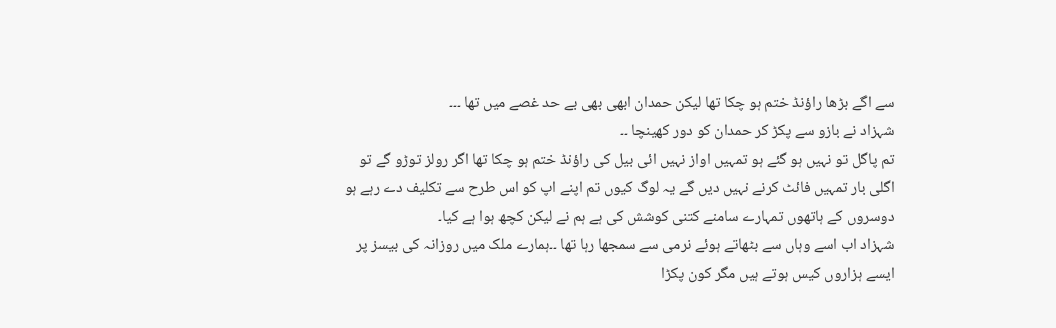سے اگے بڑھا راؤنڈ ختم ہو چکا تھا لیکن حمدان ابھی بھی بے حد غصے میں تھا ۔۔۔
شہزاد نے بازو سے پکڑ کر حمدان کو دور کھینچا ۔۔
تم پاگل تو نہیں ہو گئے ہو تمہیں اواز نہیں ائی بیل کی راؤنڈ ختم ہو چکا تھا اگر رولز توڑو گے تو اگلی بار تمہیں فائٹ کرنے نہیں دیں گے یہ لوگ کیوں تم اپنے اپ کو اس طرح سے تکلیف دے رہے ہو دوسروں کے ہاتھوں تمہارے سامنے کتنی کوشش کی ہے ہم نے لیکن کچھ ہوا ہے کیا۔
شہزاد اب اسے وہاں سے بٹھاتے ہوئے نرمی سے سمجھا رہا تھا ۔۔ہمارے ملک میں روزانہ کی بیسز پر ایسے ہزاروں کیس ہوتے ہیں مگر کون پکڑا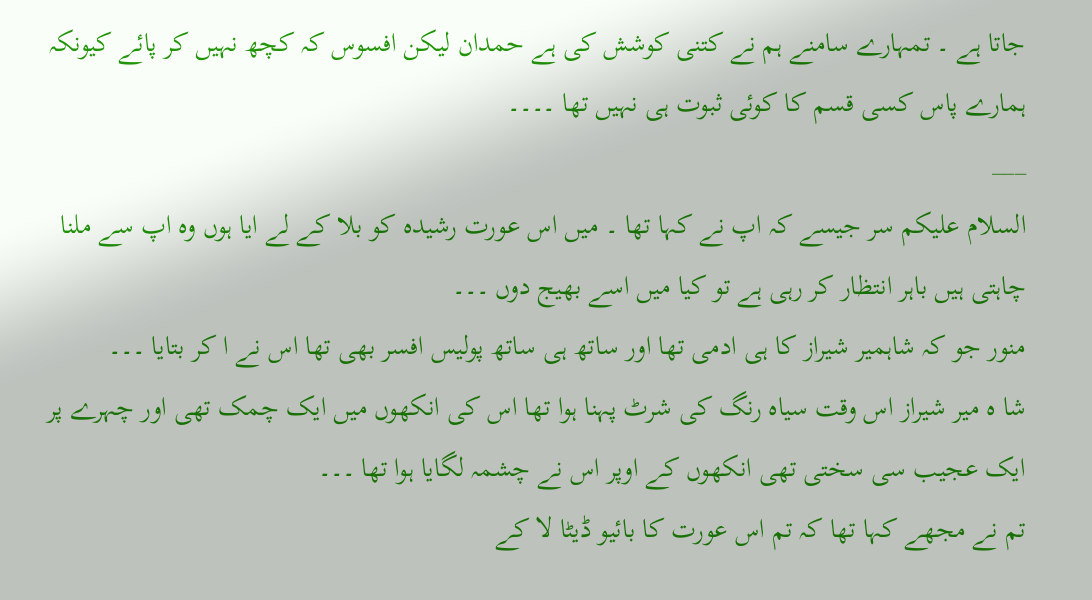جاتا ہے ۔ تمہارے سامنے ہم نے کتنی کوشش کی ہے حمدان لیکن افسوس کہ کچھ نہیں کر پائے کیونکہ ہمارے پاس کسی قسم کا کوئی ثبوت ہی نہیں تھا ۔۔۔۔
___
السلام علیکم سر جیسے کہ اپ نے کہا تھا ۔ میں اس عورت رشیدہ کو بلا کے لے ایا ہوں وہ اپ سے ملنا چاہتی ہیں باہر انتظار کر رہی ہے تو کیا میں اسے بھیج دوں ۔۔۔
منور جو کہ شاہمیر شیراز کا ہی ادمی تھا اور ساتھ ہی ساتھ پولیس افسر بھی تھا اس نے ا کر بتایا ۔۔۔
شا ہ میر شیراز اس وقت سیاہ رنگ کی شرٹ پہنا ہوا تھا اس کی انکھوں میں ایک چمک تھی اور چہرے پر ایک عجیب سی سختی تھی انکھوں کے اوپر اس نے چشمہ لگایا ہوا تھا ۔۔۔
تم نے مجھے کہا تھا کہ تم اس عورت کا بائیو ڈیٹا لا کے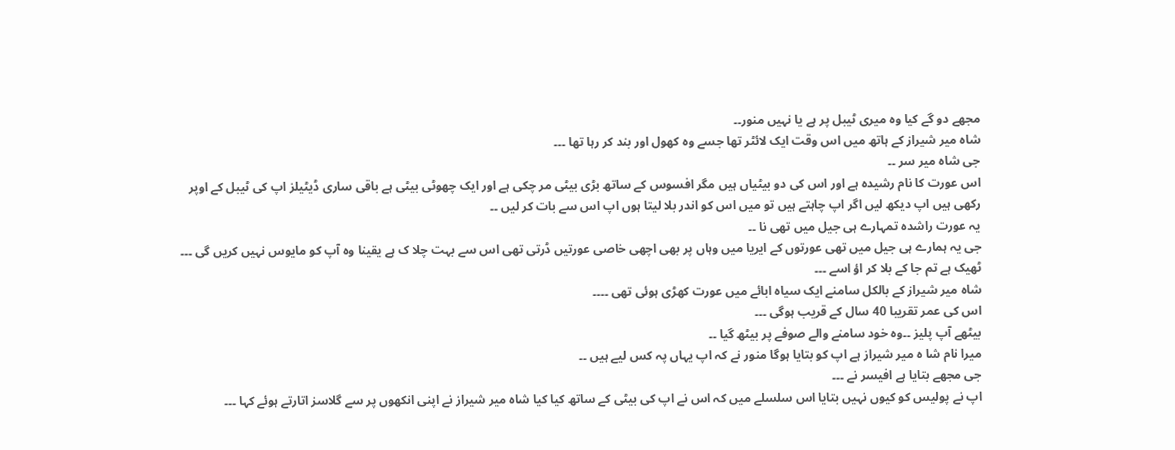مجھے دو گے کیا وہ میری ٹیبل پر ہے یا نہیں منور۔۔
شاہ میر شیراز کے ہاتھ میں اس وقت ایک لائٹر تھا جسے وہ کھول اور بند کر رہا تھا ۔۔۔
جی شاہ میر سر ۔۔
اس عورت کا نام رشیدہ ہے اور اس کی دو بیٹیاں ہیں مگر افسوس کے ساتھ بڑی بیٹی مر چکی ہے اور ایک چھوٹی بیٹی ہے باقی ساری ڈیٹیلز اپ کی ٹیبل کے اوپر رکھی ہیں اپ دیکھ لیں اگر اپ چاہتے ہیں تو میں اس کو اندر بلا لیتا ہوں اپ اس سے بات کر لیں ۔۔
یہ عورت راشدہ تمہارے ہی جیل میں تھی نا ۔۔
جی یہ ہمارے ہی جیل میں تھی عورتوں کے ایریا میں وہاں پر بھی اچھی خاصی عورتیں ڈرتی تھی اس سے بہت چلا ک ہے یقینا وہ آپ کو مایوس نہیں کریں گی ۔۔۔
ٹھیک ہے تم جا کے بلا کر اؤ اسے ۔۔۔
شاہ میر شیراز کے بالکل سامنے ایک سیاہ ابائے میں عورت کھڑی ہوئی تھی ۔۔۔۔
اس کی عمر تقریبا 40 سال کے قریب ہوگی ۔۔۔
بیٹھے آپ پلیز ۔۔وہ خود سامنے والے صوفے پر بیٹھ گیا ۔۔
میرا نام شا ہ میر شیراز ہے اپ کو بتایا ہوگا منور نے کہ اپ یہاں پہ کس لیے ہیں ۔۔
جی مجھے بتایا ہے افیسر نے ۔۔۔
اپ نے پولیس کو کیوں نہیں بتایا اس سلسلے میں کہ اس نے اپ کی بیٹی کے ساتھ کیا کیا شاہ میر شیراز نے اپنی انکھوں پر سے گلاسز اتارتے ہوئے کہا ۔۔۔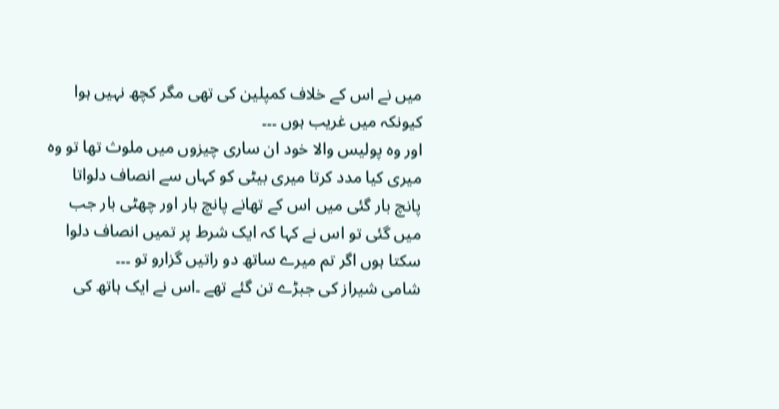میں نے اس کے خلاف کمپلین کی تھی مگر کچھ نہیں ہوا کیونکہ میں غریب ہوں ۔۔۔
اور وہ پولیس والا خود ان ساری چیزوں میں ملوث تھا تو وہ میری کیا مدد کرتا میری بیٹی کو کہاں سے انصاف دلواتا پانچ بار گئی میں اس کے تھانے پانچ بار اور چھٹی بار جب میں گئی تو اس نے کہا کہ ایک شرط پر تمیں انصاف دلوا سکتا ہوں اگر تم میرے ساتھ دو راتیں گزارو تو ۔۔۔
شامی شیراز کی جبڑے تن گئے تھے ۔اس نے ایک ہاتھ کی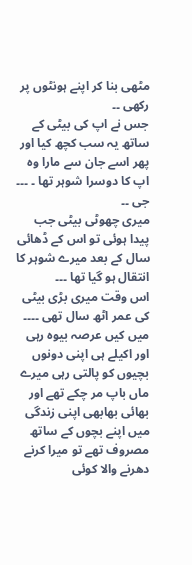مٹھی بنا کر اپنے ہونٹوں پر رکھی ۔۔
جس نے اپ کی بیٹی کے ساتھ یہ سب کچھ کیا اور پھر اسے جان سے مارا وہ اپ کا دوسرا شوہر تھا ۔ ۔۔۔
جی ۔۔
میری چھوٹی بیٹی جب پیدا ہوئی تو اس کے ڈھائی سال کے بعد میرے شوہر کا انتقال ہو گیا تھا ۔۔۔
اس وقت میری بڑی بیٹی کی عمر اٹھ سال تھی ۔۔۔۔
میں کیں عرصہ بیوہ رہی اور اکیلے ہی اپنی دونوں بچیوں کو پالتی رہی میرے ماں باپ مر چکے تھے اور بھائی بھابھی اپنی زندگی میں اپنے بچوں کے ساتھ مصروف تھے تو میرا کرنے دھرنے والا کوئی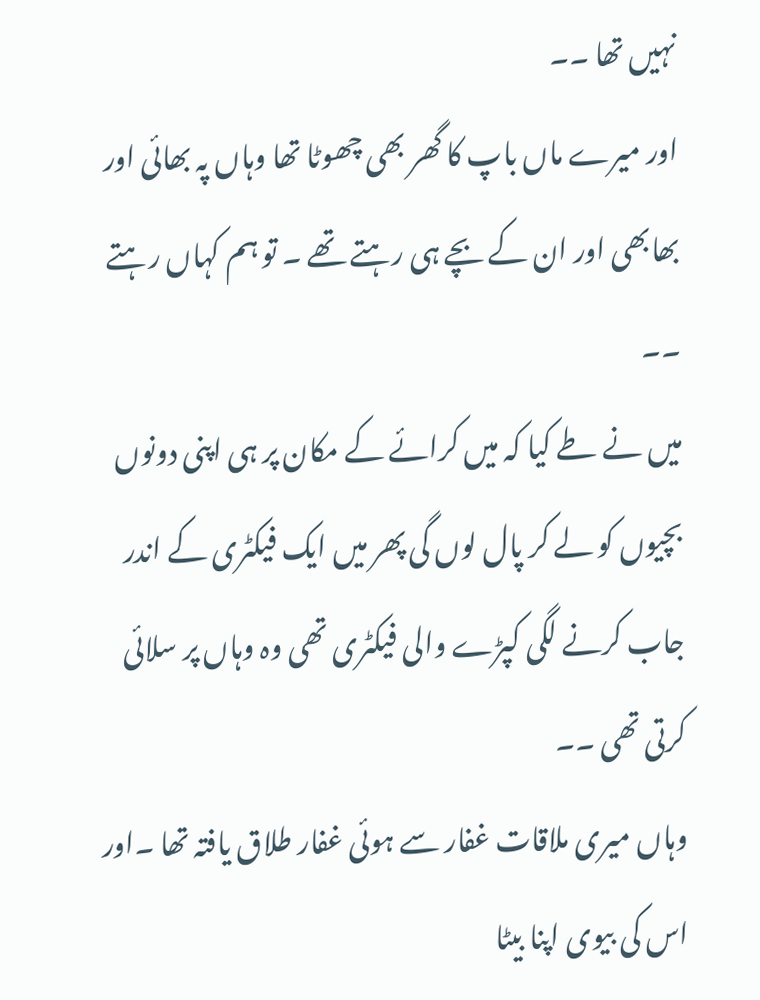نہیں تھا ۔۔
اور میرے ماں باپ کا گھر بھی چھوٹا تھا وہاں پہ بھائی اور بھابھی اور ان کے بچے ہی رہتے تھے ۔ تو ہم کہاں رہتے ۔۔
میں نے طے کیا کہ میں کرائے کے مکان پر ہی اپنی دونوں بچیوں کو لے کر پال لوں گی پھر میں ایک فیکٹری کے اندر جاب کرنے لگی کپڑے والی فیکٹری تھی وہ وہاں پر سلائی کرتی تھی ۔۔
وہاں میری ملاقات غفار سے ہوئی غفار طلاق یافتہ تھا ۔اور اس کی بیوی اپنا بیٹا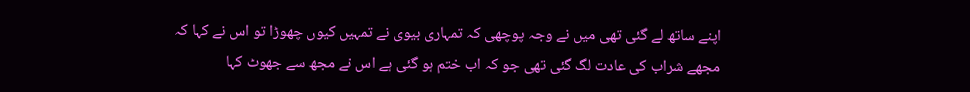اپنے ساتھ لے گئی تھی میں نے وجہ پوچھی کہ تمہاری بیوی نے تمہیں کیوں چھوڑا تو اس نے کہا کہ مجھے شراب کی عادت لگ گئی تھی جو کہ اب ختم ہو گئی ہے اس نے مجھ سے جھوٹ کہا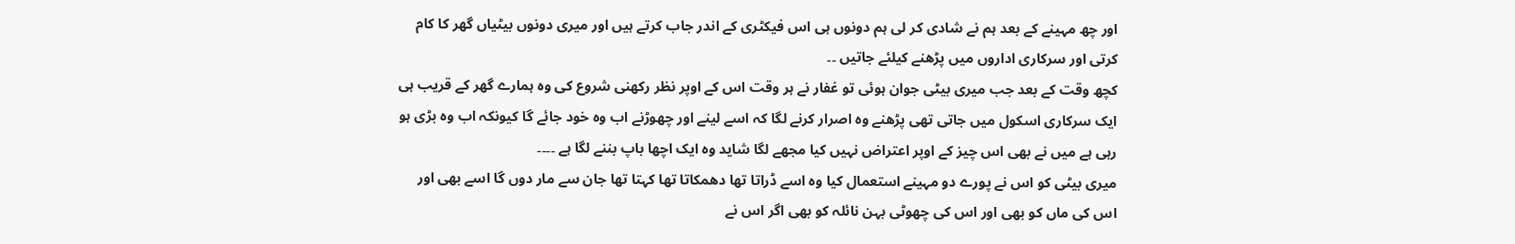اور چھ مہینے کے بعد ہم نے شادی کر لی ہم دونوں ہی اس فیکٹری کے اندر جاب کرتے ہیں اور میری دونوں بیٹیاں گھر کا کام کرتی اور سرکاری اداروں میں پڑھنے کیلئے جاتیں ۔۔
کچھ وقت کے بعد جب میری بیٹی جوان ہوئی تو غفار نے ہر وقت اس کے اوپر نظر رکھنی شروع کی وہ ہمارے گھر کے قریب ہی ایک سرکاری اسکول میں جاتی تھی پڑھنے وہ اصرار کرنے لگا کہ اسے لینے اور چھوڑنے اب وہ خود جائے گا کیونکہ اب وہ بڑی ہو رہی ہے میں نے بھی اس چیز کے اوپر اعتراض نہیں کیا مجھے لگا شاید وہ ایک اچھا باپ بننے لگا ہے ۔۔۔۔
میری بیٹی کو اس نے پورے دو مہینے استعمال کیا وہ اسے ڈراتا تھا دھمکاتا تھا کہتا تھا جان سے مار دوں گا اسے بھی اور اس کی ماں کو بھی اور اس کی چھوٹی بہن نائلہ کو بھی اگر اس نے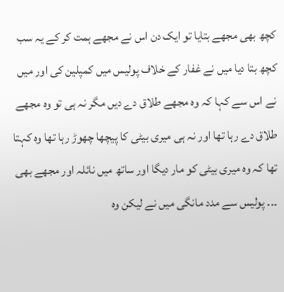کچھ بھی مجھے بتایا تو ایک دن اس نے مجھے ہمت کر کے یہ سب کچھ بتا دیا میں نے غفار کے خلاف پولیس میں کمپلین کی اور میں نے اس سے کہا کہ وہ مجھے طلاق دے دیں مگر نہ ہی تو وہ مجھے طلاق دے رہا تھا اور نہ ہی میری بیٹی کا پیچھا چھوڑ رہا تھا وہ کہتا تھا کہ وہ میری بیٹی کو مار دیگا اور ساتھ میں نائلہ اور مجھے بھی ۔۔۔ پولیس سے مدد مانگی میں نے لیکن وہ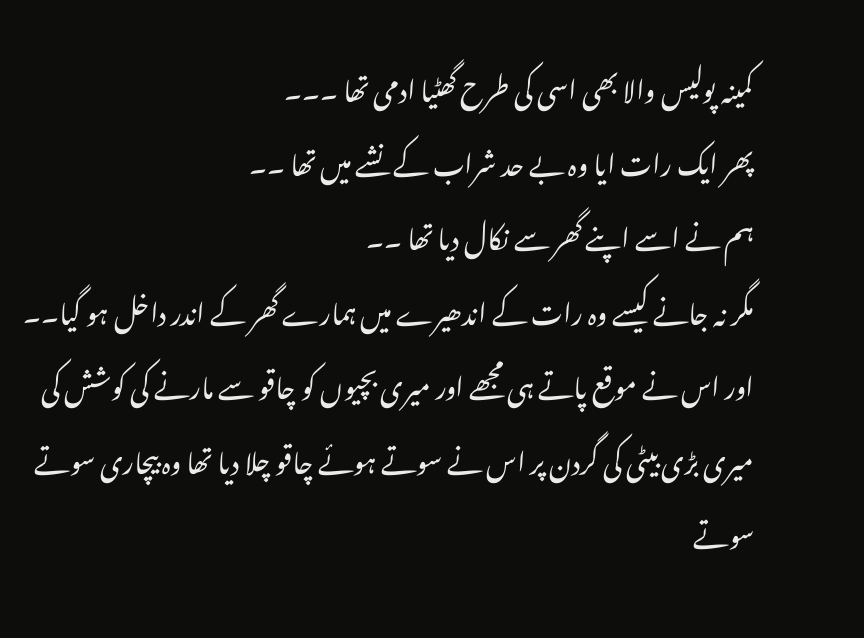کمینہ پولیس والا بھی اسی کی طرح گھٹیا ادمی تھا ۔۔۔
پھر ایک رات ایا وہ بے حد شراب کے نشے میں تھا ۔۔
ہم نے اسے اپنے گھر سے نکال دیا تھا ۔۔
مگر نہ جانے کیسے وہ رات کے اندھیرے میں ہمارے گھر کے اندر داخل ہو گیا۔۔
اور اس نے موقع پاتے ہی مجھے اور میری بچیوں کو چاقو سے مارنے کی کوشش کی میری بڑی بیٹی کی گردن پر اس نے سوتے ہوئے چاقو چلا دیا تھا وہ بیچاری سوتے سوتے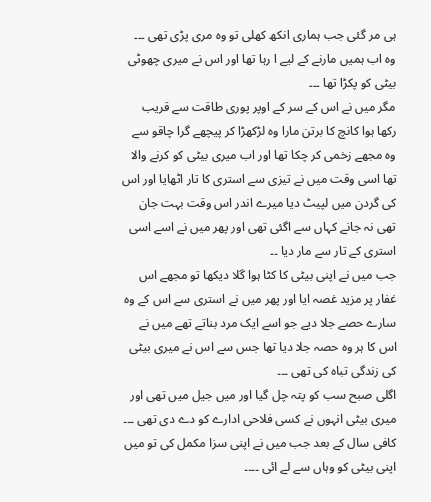ہی مر گئی جب ہماری انکھ کھلی تو وہ مری پڑی تھی ۔۔۔
وہ اب ہمیں مارنے کے لیے ا رہا تھا اور اس نے میری چھوٹی بیٹی کو پکڑا تھا ۔۔۔
مگر میں نے اس کے سر کے اوپر پوری طاقت سے قریب رکھا ہوا کانچ کا برتن مارا وہ لڑکھڑا کر پیچھے گرا چاقو سے وہ مجھے زخمی کر چکا تھا اور اب میری بیٹی کو کرنے والا تھا اسی وقت میں نے تیزی سے استری کا تار اٹھایا اور اس کی گردن میں لپیٹ دیا میرے اندر اس وقت بہت جان تھی نہ جانے کہاں سے اگئی تھی اور پھر میں نے اسے اسی استری کے تار سے مار دیا ۔۔
جب میں نے اپنی بیٹی کا کٹا ہوا گلا دیکھا تو مجھے اس غفار پر مزید غصہ ایا اور پھر میں نے استری سے اس کے وہ سارے حصے جلا دیے جو اسے ایک مرد بناتے تھے میں نے اس کا ہر وہ حصہ جلا دیا تھا جس سے اس نے میری بیٹی کی زندگی تباہ کی تھی ۔۔۔
اگلی صبح سب کو پتہ چل گیا اور میں جیل میں تھی اور میری بیٹی انہوں نے کسی فلاحی ادارے کو دے دی تھی ۔۔۔
کافی سال کے بعد جب میں نے اپنی سزا مکمل کی تو میں اپنی بیٹی کو وہاں سے لے ائی ۔۔۔۔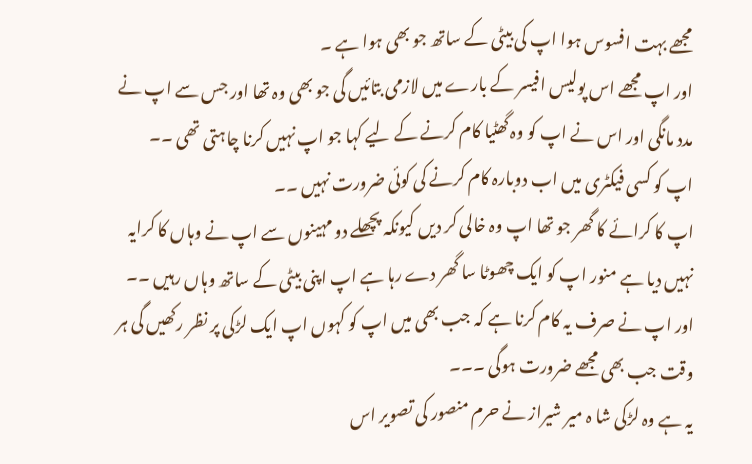مجھے بہت افسوس ہوا اپ کی بیٹی کے ساتھ جو بھی ہوا ہے ۔
اور اپ مجھے اس پولیس افیسر کے بارے میں لازمی بتائیں گی جو بھی وہ تھا اور جس سے اپ نے مدد مانگی اور اس نے اپ کو وہ گھٹیا کام کرنے کے لیے کہا جو اپ نہیں کرنا چاہتی تھی ۔۔
اپ کو کسی فیکٹری میں اب دوبارہ کام کرنے کی کوئی ضرورت نہیں ۔۔
اپ کا کرائے کا گھر جو تھا اپ وہ خالی کر دیں کیونکہ پچھلے دو مہینوں سے اپ نے وہاں کا کرایہ نہیں دیا ہے منور اپ کو ایک چھوٹا سا گھر دے رہا ہے اپ اپنی بیٹی کے ساتھ وہاں رہیں ۔۔
اور اپ نے صرف یہ کام کرنا ہے کہ جب بھی میں اپ کو کہوں اپ ایک لڑکی پر نظر رکھیں گی ہر وقت جب بھی مجھے ضرورت ہوگی ۔۔۔
یہ ہے وہ لڑکی شا ہ میر شیراز نے حرم منصور کی تصویر اس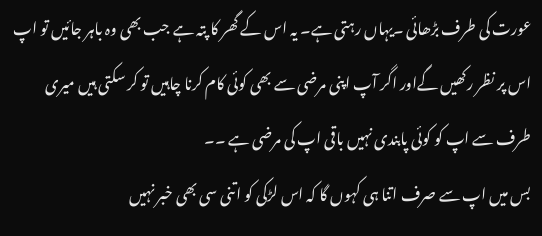عورت کی طرف بڑھائی ۔یہاں رہتی ہے۔ یہ اس کے گھر کا پتہ ہے جب بھی وہ باہر جائیں تو اپ اس پر نظر رکھیں گےاور اگر آپ اپنی مرضی سے بھی کوئی کام کرنا چاہیں تو کر سکتی ہیں میری طرف سے اپ کو کوئی پابندی نہیں باقی اپ کی مرضی ہے ۔۔
بس میں اپ سے صرف اتنا ہی کہوں گا کہ اس لڑکی کو اتنی سی بھی خبر نہیں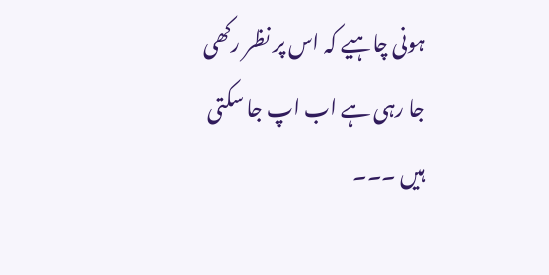ہونی چاہیے کہ اس پر نظر رکھی جا رہی ہے اب اپ جا سکتی ہیں ۔۔۔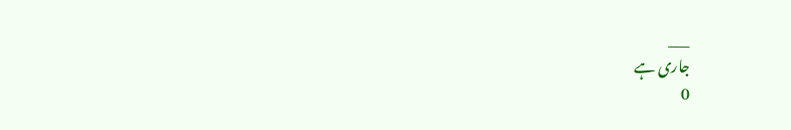___
جاری ہے
0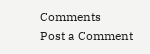Comments
Post a Comment